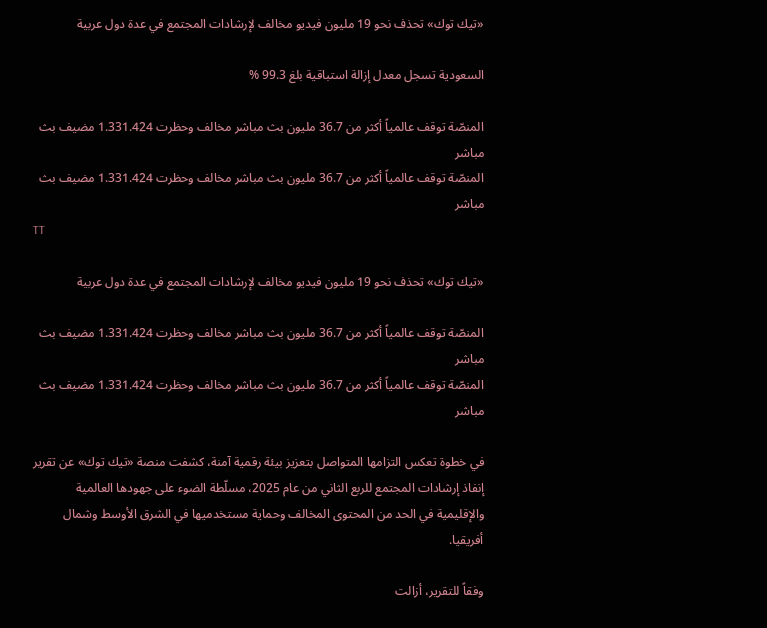«تيك توك» تحذف نحو 19 مليون فيديو مخالف لإرشادات المجتمع في عدة دول عربية

السعودية تسجل معدل إزالة استباقية بلغ 99.3 %

المنصّة توقف عالمياً أكثر من 36.7 مليون بث مباشر مخالف وحظرت 1.331.424 مضيف بث مباشر
المنصّة توقف عالمياً أكثر من 36.7 مليون بث مباشر مخالف وحظرت 1.331.424 مضيف بث مباشر
TT

«تيك توك» تحذف نحو 19 مليون فيديو مخالف لإرشادات المجتمع في عدة دول عربية

المنصّة توقف عالمياً أكثر من 36.7 مليون بث مباشر مخالف وحظرت 1.331.424 مضيف بث مباشر
المنصّة توقف عالمياً أكثر من 36.7 مليون بث مباشر مخالف وحظرت 1.331.424 مضيف بث مباشر

في خطوة تعكس التزامها المتواصل بتعزيز بيئة رقمية آمنة، كشفت منصة «تيك توك» عن تقرير إنفاذ إرشادات المجتمع للربع الثاني من عام 2025، مسلّطة الضوء على جهودها العالمية والإقليمية في الحد من المحتوى المخالف وحماية مستخدميها في الشرق الأوسط وشمال أفريقيا.

وفقاً للتقرير، أزالت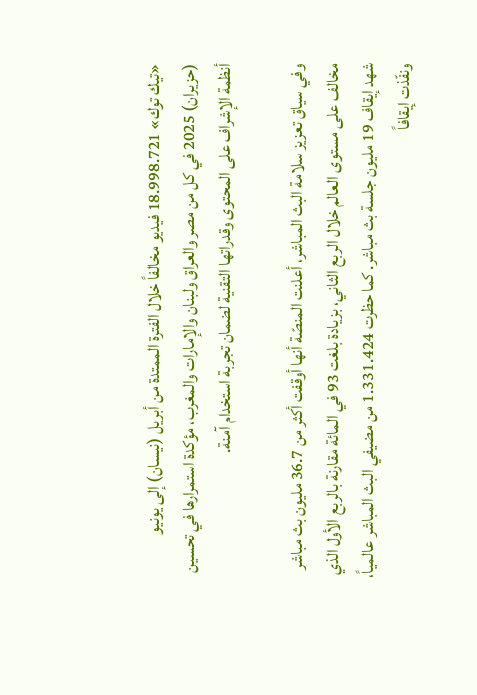«تيك توك» 18.998.721 فيديو مخالفاً خلال الفترة الممتدة من أبريل (نيسان) إلى يونيو (حزيران) 2025 في كل من مصر والعراق ولبنان والإمارات والمغرب، مؤكدة استمرارها في تحسين أنظمة الإشراف على المحتوى وقدراتها التقنية لضمان تجربة استخدام آمنة.

وفي سياق تعزيز سلامة البث المباشر، أعلنت المنصّة أنها أوقفت أكثر من 36.7 مليون بث مباشر مخالف على مستوى العالم خلال الربع الثاني، بزيادة بلغت 93 في المائة مقارنة بالربع الأول الذي شهد إيقاف 19 مليون جلسة بث مباشر. كما حظرت 1.331.424 من مضيفي البث المباشر عالمياً، ونفّذت إيقافاً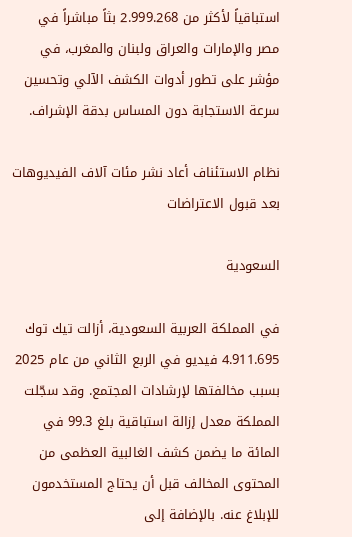استباقياً لأكثر من 2.999.268 بثاً مباشراً في مصر والإمارات والعراق ولبنان والمغرب، في مؤشر على تطور أدوات الكشف الآلي وتحسين سرعة الاستجابة دون المساس بدقة الإشراف.

نظام الاستئناف أعاد نشر مئات آلاف الفيديوهات بعد قبول الاعتراضات

السعودية

في المملكة العربية السعودية، أزالت تيك توك 4.911.695 فيديو في الربع الثاني من عام 2025 بسبب مخالفتها لإرشادات المجتمع. وقد سجّلت المملكة معدل إزالة استباقية بلغ 99.3 في المائة ما يضمن كشف الغالبية العظمى من المحتوى المخالف قبل أن يحتاج المستخدمون للإبلاغ عنه. بالإضافة إلى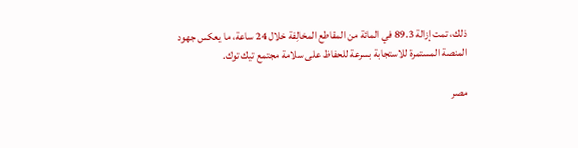ذلك، تمت إزالة 89.3 في المائة من المقاطع المخالِفة خلال 24 ساعة، ما يعكس جهود المنصة المستمرة للاستجابة بسرعة للحفاظ على سلامة مجتمع تيك توك.

مصر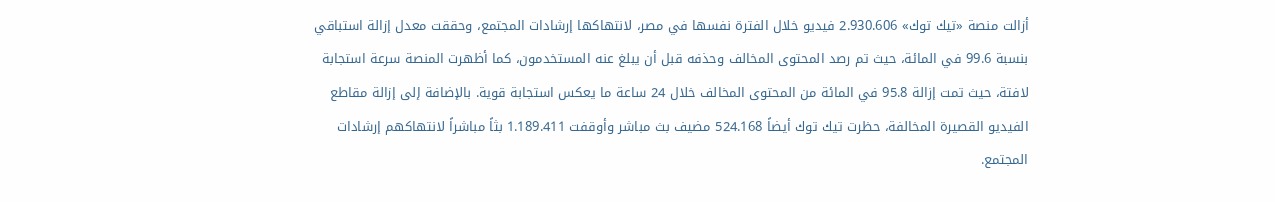أزالت منصة «تيك توك» 2.930.606 فيديو خلال الفترة نفسها في مصر، لانتهاكها إرشادات المجتمع، وحققت معدل إزالة استباقي بنسبة 99.6 في المائة، حيث تم رصد المحتوى المخالف وحذفه قبل أن يبلغ عنه المستخدمون، كما أظهرت المنصة سرعة استجابة لافتة، حيث تمت إزالة 95.8 في المائة من المحتوى المخالف خلال 24 ساعة ما يعكس استجابة قوية. بالإضافة إلى إزالة مقاطع الفيديو القصيرة المخالفة، حظرت تيك توك أيضاً 524.168 مضيف بث مباشر وأوقفت 1.189.411 بثاً مباشراً لانتهاكهم إرشادات المجتمع.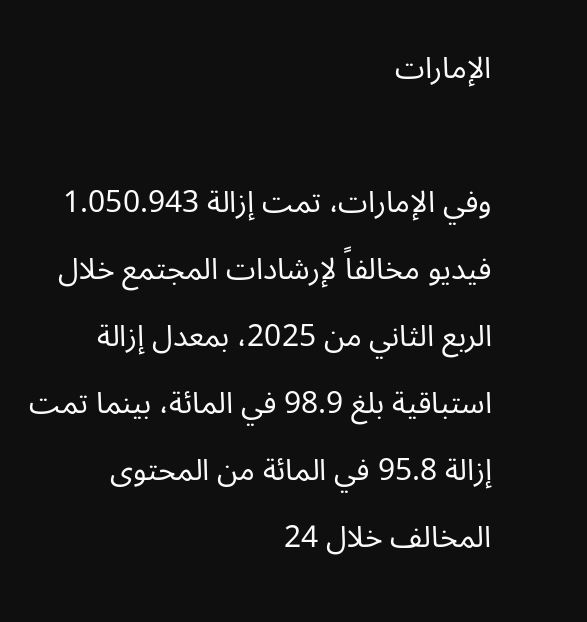الإمارات

وفي الإمارات، تمت إزالة 1.050.943 فيديو مخالفاً لإرشادات المجتمع خلال الربع الثاني من 2025، بمعدل إزالة استباقية بلغ 98.9 في المائة، بينما تمت إزالة 95.8 في المائة من المحتوى المخالف خلال 24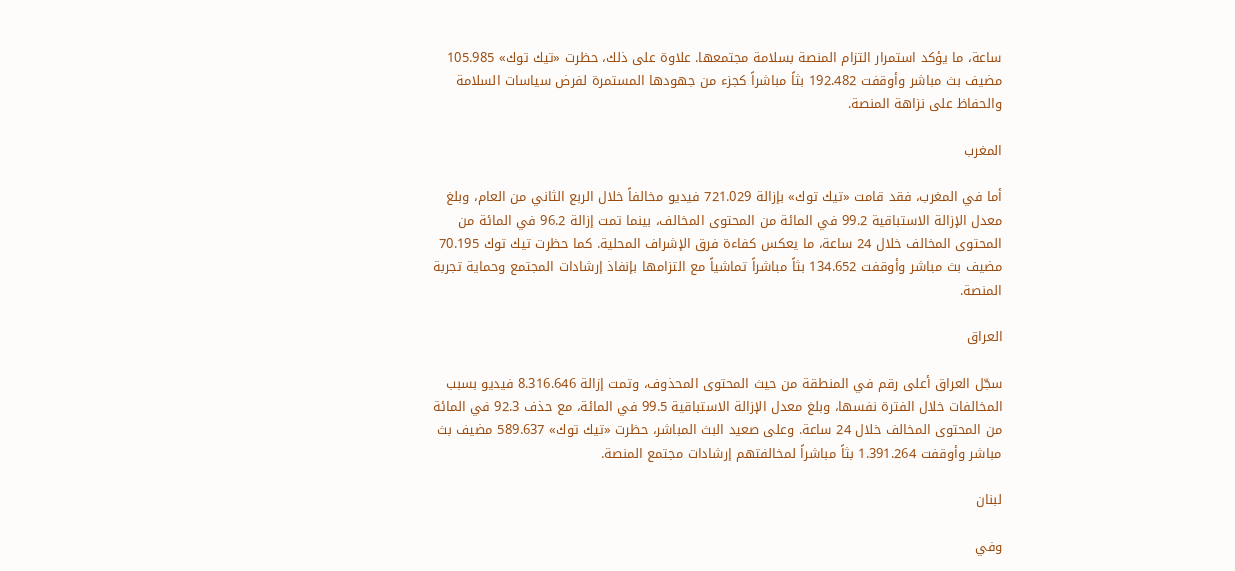ساعة، ما يؤكد استمرار التزام المنصة بسلامة مجتمعها. علاوة على ذلك، حظرت «تيك توك» 105.985 مضيف بث مباشر وأوقفت 192.482 بثاً مباشراً كجزء من جهودها المستمرة لفرض سياسات السلامة والحفاظ على نزاهة المنصة.

المغرب

أما في المغرب، فقد قامت «تيك توك» بإزالة 721.029 فيديو مخالفاً خلال الربع الثاني من العام، وبلغ معدل الإزالة الاستباقية 99.2 في المائة من المحتوى المخالف، بينما تمت إزالة 96.2 في المائة من المحتوى المخالف خلال 24 ساعة، ما يعكس كفاءة فرق الإشراف المحلية. كما حظرت تيك توك 70.195 مضيف بث مباشر وأوقفت 134.652 بثاً مباشراً تماشياً مع التزامها بإنفاذ إرشادات المجتمع وحماية تجربة المنصة.

العراق

سجّل العراق أعلى رقم في المنطقة من حيث المحتوى المحذوف، وتمت إزالة 8.316.646 فيديو بسبب المخالفات خلال الفترة نفسها، وبلغ معدل الإزالة الاستباقية 99.5 في المائة، مع حذف 92.3 في المائة من المحتوى المخالف خلال 24 ساعة. وعلى صعيد البث المباشر، حظرت «تيك توك» 589.637 مضيف بث مباشر وأوقفت 1.391.264 بثاً مباشراً لمخالفتهم إرشادات مجتمع المنصة.

لبنان

وفي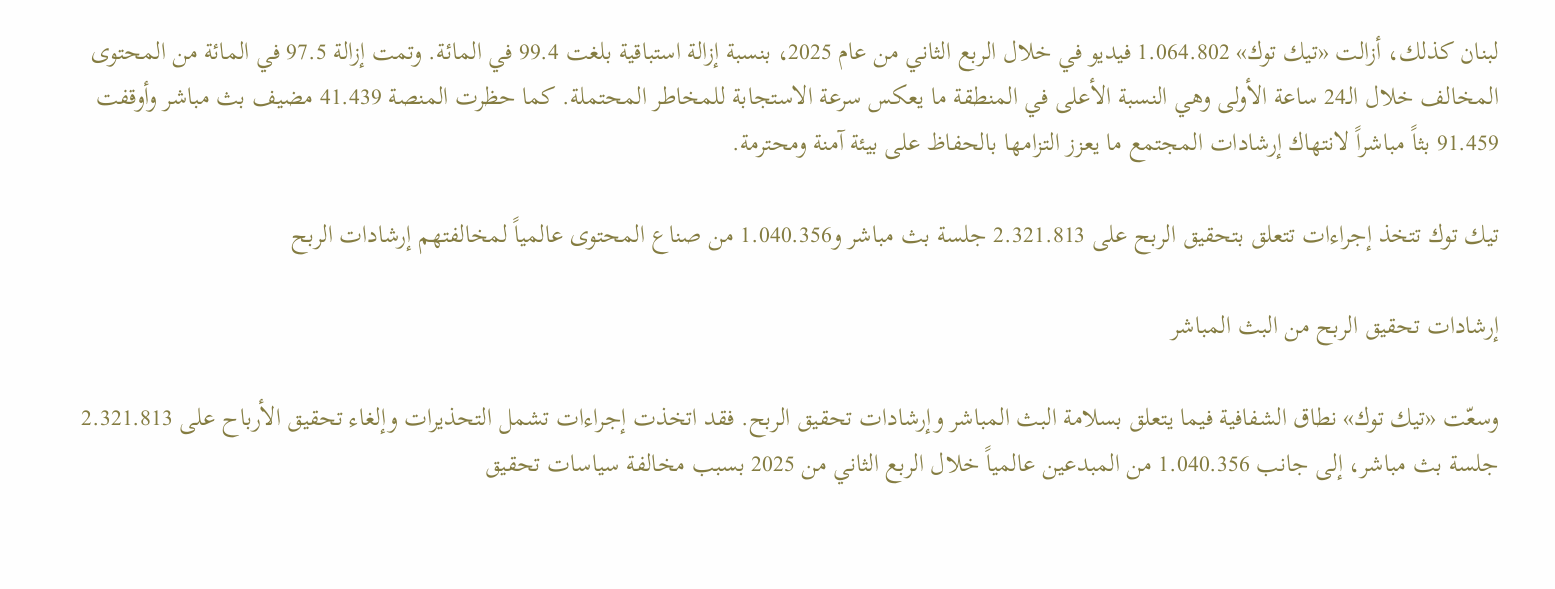لبنان كذلك، أزالت «تيك توك» 1.064.802 فيديو في خلال الربع الثاني من عام 2025، بنسبة إزالة استباقية بلغت 99.4 في المائة. وتمت إزالة 97.5 في المائة من المحتوى المخالف خلال الـ24 ساعة الأولى وهي النسبة الأعلى في المنطقة ما يعكس سرعة الاستجابة للمخاطر المحتملة. كما حظرت المنصة 41.439 مضيف بث مباشر وأوقفت 91.459 بثاً مباشراً لانتهاك إرشادات المجتمع ما يعزز التزامها بالحفاظ على بيئة آمنة ومحترمة.

تيك توك تتخذ إجراءات تتعلق بتحقيق الربح على 2.321.813 جلسة بث مباشر و1.040.356 من صناع المحتوى عالمياً لمخالفتهم إرشادات الربح

إرشادات تحقيق الربح من البث المباشر

وسعّت «تيك توك» نطاق الشفافية فيما يتعلق بسلامة البث المباشر وإرشادات تحقيق الربح. فقد اتخذت إجراءات تشمل التحذيرات وإلغاء تحقيق الأرباح على 2.321.813 جلسة بث مباشر، إلى جانب 1.040.356 من المبدعين عالمياً خلال الربع الثاني من 2025 بسبب مخالفة سياسات تحقيق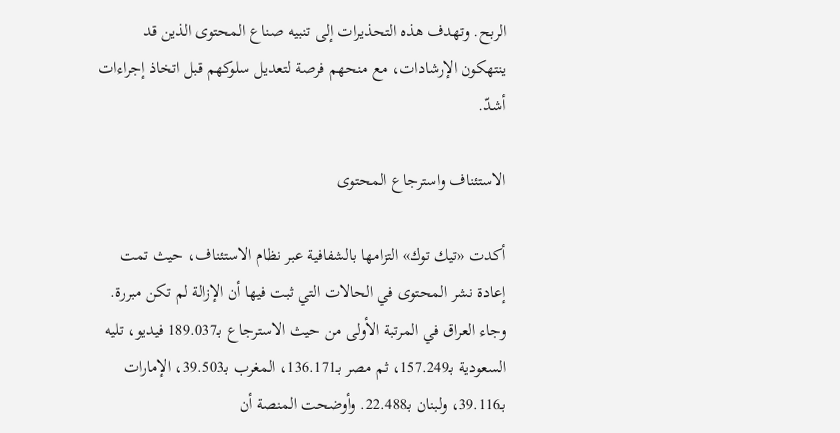الربح. وتهدف هذه التحذيرات إلى تنبيه صناع المحتوى الذين قد ينتهكون الإرشادات، مع منحهم فرصة لتعديل سلوكهم قبل اتخاذ إجراءات أشدّ.

الاستئناف واسترجاع المحتوى

أكدت «تيك توك» التزامها بالشفافية عبر نظام الاستئناف، حيث تمت إعادة نشر المحتوى في الحالات التي ثبت فيها أن الإزالة لم تكن مبررة. وجاء العراق في المرتبة الأولى من حيث الاسترجاع بـ189.037 فيديو، تليه السعودية بـ157.249، ثم مصر بـ136.171، المغرب بـ39.503، الإمارات بـ39.116، ولبنان بـ22.488. وأوضحت المنصة أن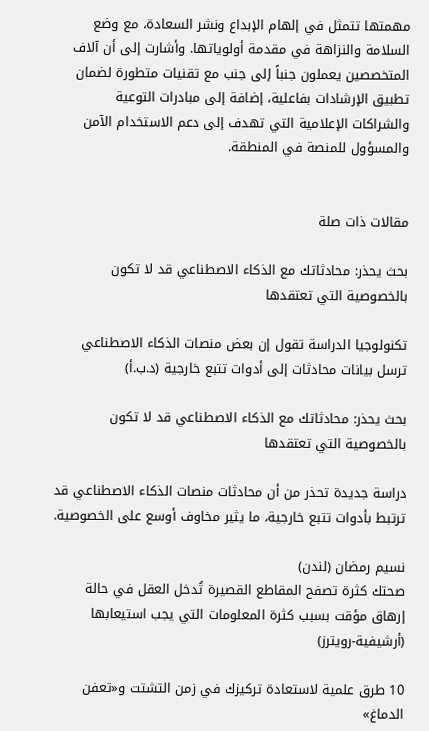مهمتها تتمثل في إلهام الإبداع ونشر السعادة، مع وضع السلامة والنزاهة في مقدمة أولوياتها. وأشارت إلى أن آلاف المتخصصين يعملون جنباً إلى جنب مع تقنيات متطورة لضمان تطبيق الإرشادات بفاعلية، إضافة إلى مبادرات التوعية والشراكات الإعلامية التي تهدف إلى دعم الاستخدام الآمن والمسؤول للمنصة في المنطقة.


مقالات ذات صلة

بحث يحذر: محادثاتك مع الذكاء الاصطناعي قد لا تكون بالخصوصية التي تعتقدها

تكنولوجيا الدراسة تقول إن بعض منصات الذكاء الاصطناعي ترسل بيانات محادثات إلى أدوات تتبع خارجية (د.ب.أ)

بحث يحذر: محادثاتك مع الذكاء الاصطناعي قد لا تكون بالخصوصية التي تعتقدها

دراسة جديدة تحذر من أن محادثات منصات الذكاء الاصطناعي قد ترتبط بأدوات تتبع خارجية، ما يثير مخاوف أوسع على الخصوصية.

نسيم رمضان (لندن)
صحتك كثرة تصفح المقاطع القصيرة تُدخل العقل في حالة إرهاق مؤقت بسبب كثرة المعلومات التي يجب استيعابها (أرشيفية-رويترز)

10 طرق علمية لاستعادة تركيزك في زمن التشتت و«تعفن الدماغ»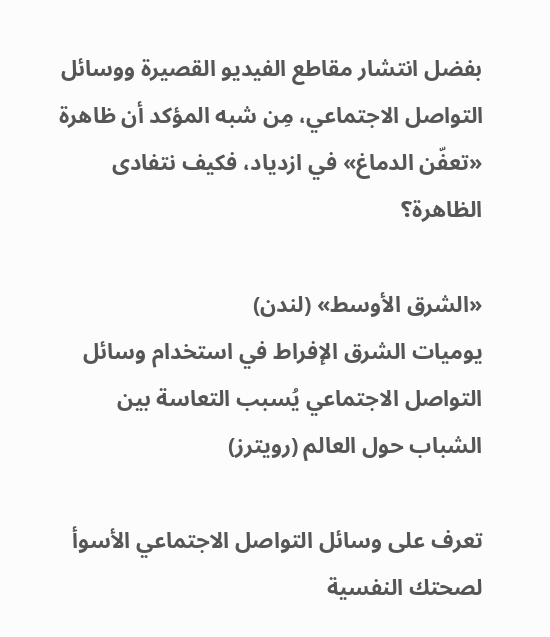بفضل انتشار مقاطع الفيديو القصيرة ووسائل التواصل الاجتماعي، مِن شبه المؤكد أن ظاهرة «تعفّن الدماغ» في ازدياد، فكيف نتفادى الظاهرة؟

«الشرق الأوسط» (لندن)
يوميات الشرق الإفراط في استخدام وسائل التواصل الاجتماعي يُسبب التعاسة بين الشباب حول العالم (رويترز)

تعرف على وسائل التواصل الاجتماعي الأسوأ لصحتك النفسية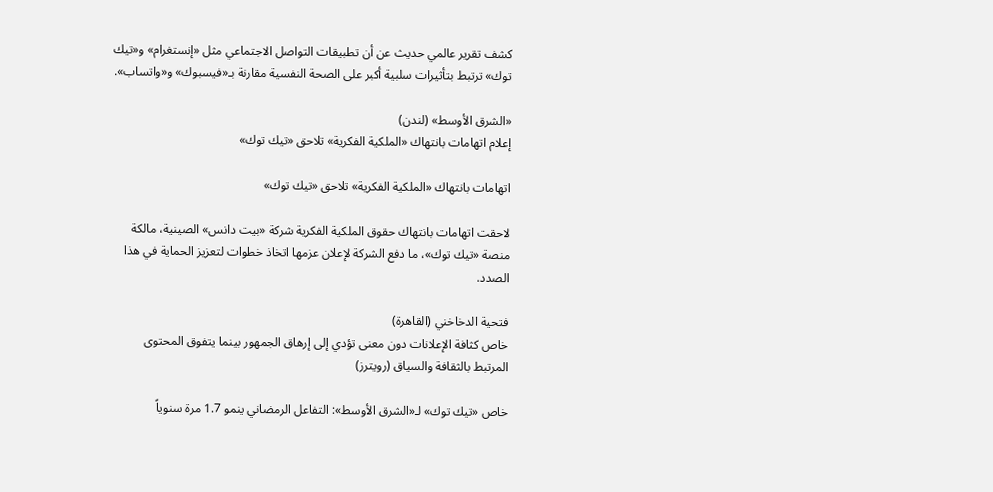كشف تقرير عالمي حديث عن أن تطبيقات التواصل الاجتماعي مثل «إنستغرام» و«تيك توك» ترتبط بتأثيرات سلبية أكبر على الصحة النفسية مقارنة بـ«فيسبوك» و«واتساب».

«الشرق الأوسط» (لندن)
إعلام اتهامات بانتهاك «الملكية الفكرية» تلاحق «تيك توك»

اتهامات بانتهاك «الملكية الفكرية» تلاحق «تيك توك»

لاحقت اتهامات بانتهاك حقوق الملكية الفكرية شركة «بيت دانس» الصينية، مالكة منصة «تيك توك»، ما دفع الشركة لإعلان عزمها اتخاذ خطوات لتعزيز الحماية في هذا الصدد.

فتحية الدخاخني (القاهرة)
خاص كثافة الإعلانات دون معنى تؤدي إلى إرهاق الجمهور بينما يتفوق المحتوى المرتبط بالثقافة والسياق (رويترز)

خاص «تيك توك» لـ«الشرق الأوسط»: التفاعل الرمضاني ينمو 1.7 مرة سنوياً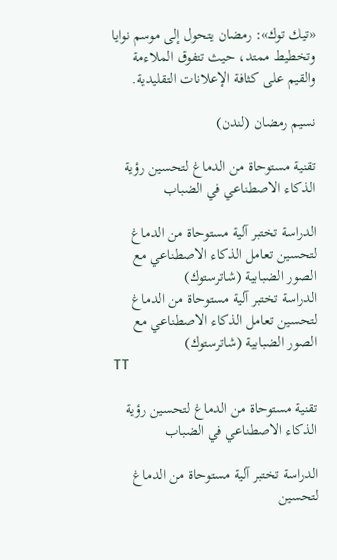«تيك توك»: رمضان يتحول إلى موسم نوايا وتخطيط ممتد، حيث تتفوق الملاءمة والقيم على كثافة الإعلانات التقليدية.

نسيم رمضان (لندن)

تقنية مستوحاة من الدماغ لتحسين رؤية الذكاء الاصطناعي في الضباب

الدراسة تختبر آلية مستوحاة من الدماغ لتحسين تعامل الذكاء الاصطناعي مع الصور الضبابية (شاترستوك)
الدراسة تختبر آلية مستوحاة من الدماغ لتحسين تعامل الذكاء الاصطناعي مع الصور الضبابية (شاترستوك)
TT

تقنية مستوحاة من الدماغ لتحسين رؤية الذكاء الاصطناعي في الضباب

الدراسة تختبر آلية مستوحاة من الدماغ لتحسين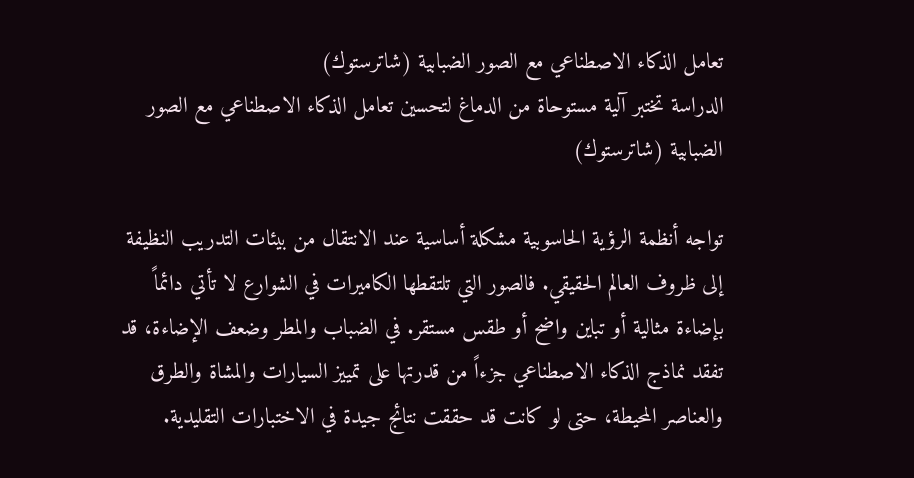تعامل الذكاء الاصطناعي مع الصور الضبابية (شاترستوك)
الدراسة تختبر آلية مستوحاة من الدماغ لتحسين تعامل الذكاء الاصطناعي مع الصور الضبابية (شاترستوك)

تواجه أنظمة الرؤية الحاسوبية مشكلة أساسية عند الانتقال من بيئات التدريب النظيفة إلى ظروف العالم الحقيقي. فالصور التي تلتقطها الكاميرات في الشوارع لا تأتي دائماً بإضاءة مثالية أو تباين واضح أو طقس مستقر. في الضباب والمطر وضعف الإضاءة، قد تفقد نماذج الذكاء الاصطناعي جزءاً من قدرتها على تمييز السيارات والمشاة والطرق والعناصر المحيطة، حتى لو كانت قد حققت نتائج جيدة في الاختبارات التقليدية.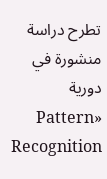تطرح دراسة منشورة في دورية «Pattern Recognition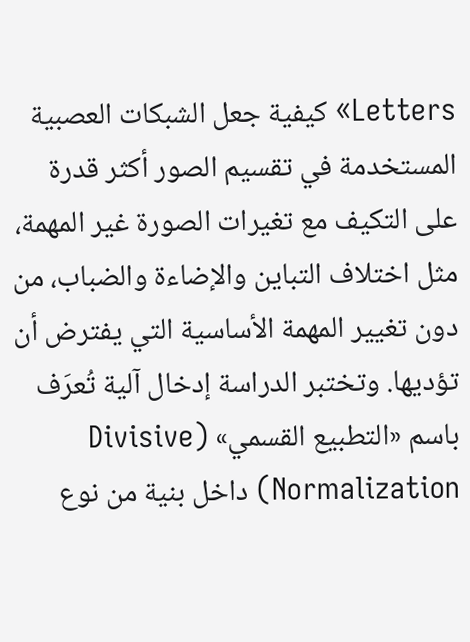Letters» كيفية جعل الشبكات العصبية المستخدمة في تقسيم الصور أكثر قدرة على التكيف مع تغيرات الصورة غير المهمة، مثل اختلاف التباين والإضاءة والضباب، من دون تغيير المهمة الأساسية التي يفترض أن تؤديها. وتختبر الدراسة إدخال آلية تُعرَف باسم «التطبيع القسمي» (Divisive Normalization) داخل بنية من نوع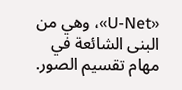«U-Net»، وهي من البنى الشائعة في مهام تقسيم الصور.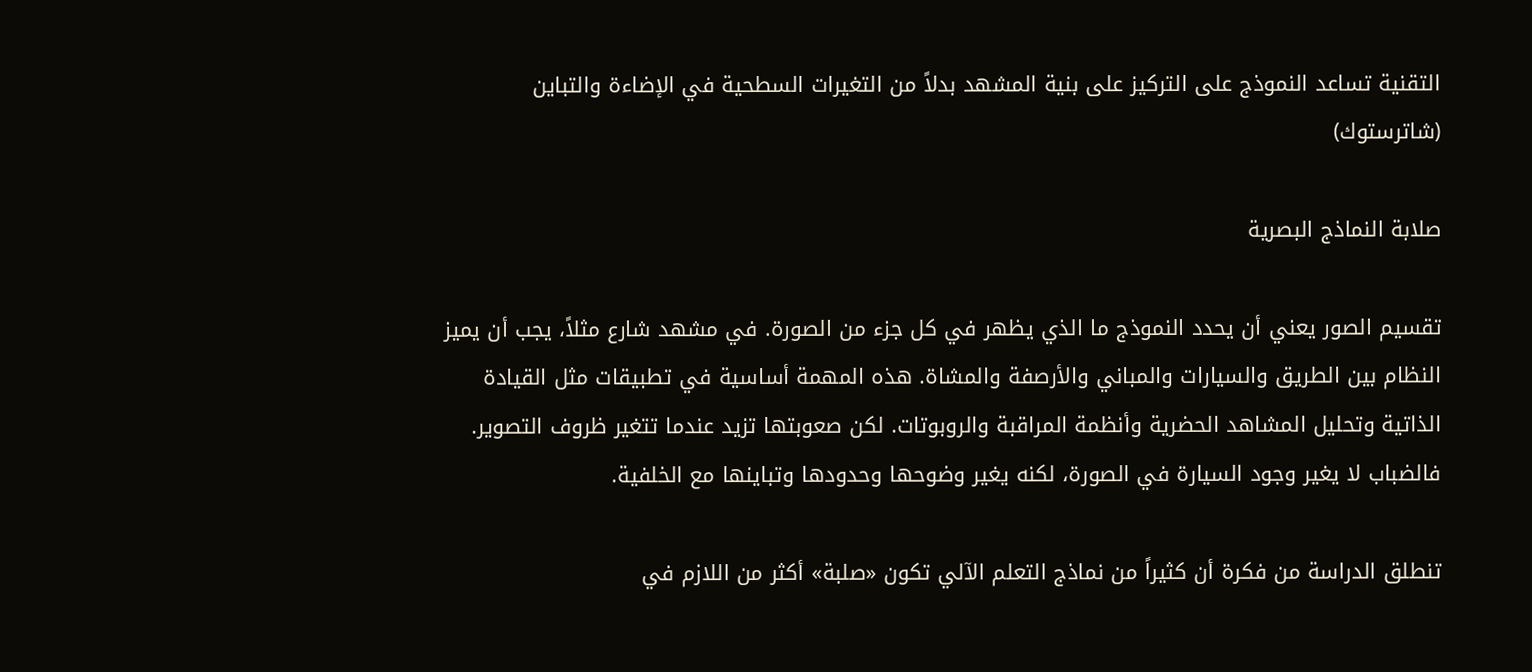التقنية تساعد النموذج على التركيز على بنية المشهد بدلاً من التغيرات السطحية في الإضاءة والتباين (شاترستوك)

صلابة النماذج البصرية

تقسيم الصور يعني أن يحدد النموذج ما الذي يظهر في كل جزء من الصورة. في مشهد شارع مثلاً، يجب أن يميز النظام بين الطريق والسيارات والمباني والأرصفة والمشاة. هذه المهمة أساسية في تطبيقات مثل القيادة الذاتية وتحليل المشاهد الحضرية وأنظمة المراقبة والروبوتات. لكن صعوبتها تزيد عندما تتغير ظروف التصوير. فالضباب لا يغير وجود السيارة في الصورة، لكنه يغير وضوحها وحدودها وتباينها مع الخلفية.

تنطلق الدراسة من فكرة أن كثيراً من نماذج التعلم الآلي تكون «صلبة» أكثر من اللازم في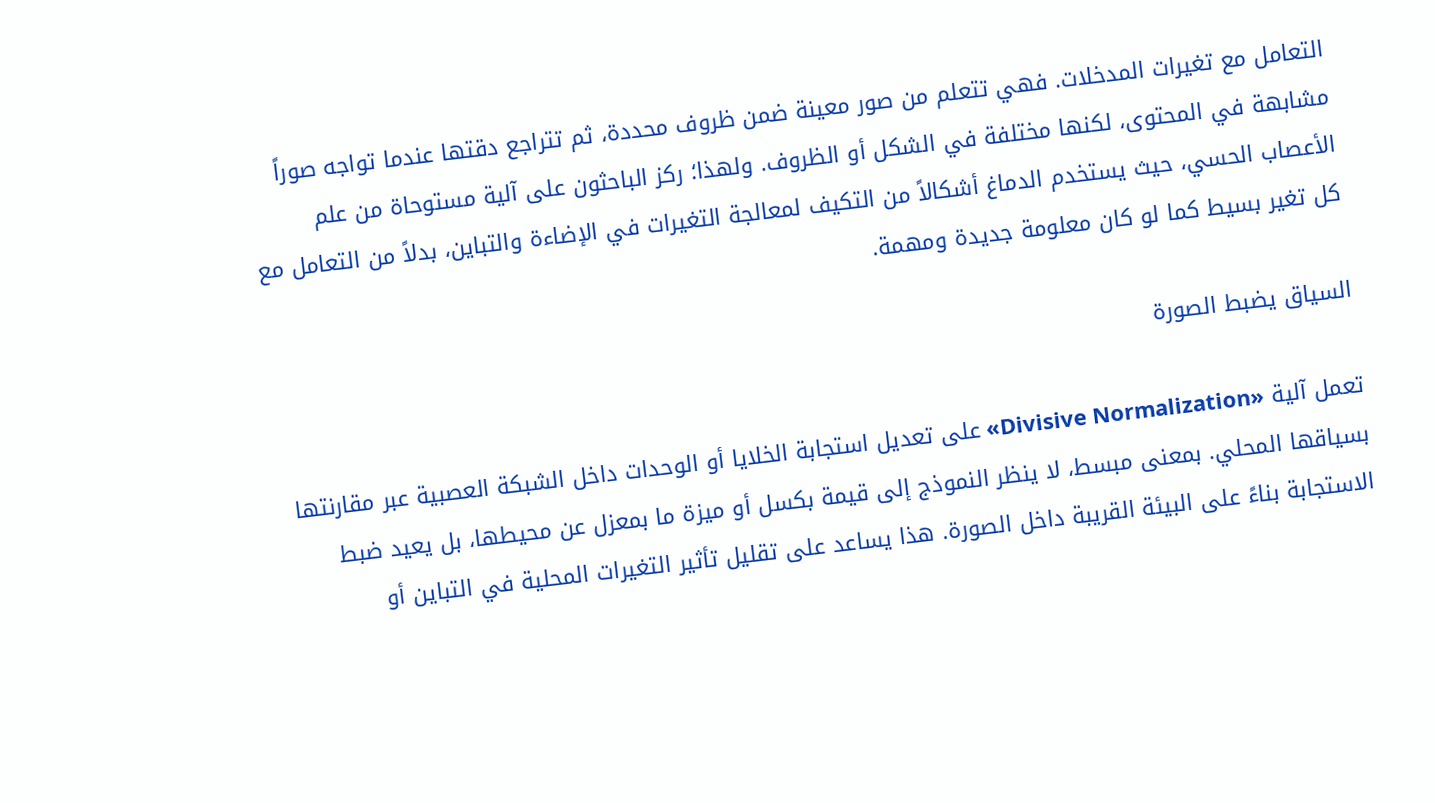التعامل مع تغيرات المدخلات. فهي تتعلم من صور معينة ضمن ظروف محددة، ثم تتراجع دقتها عندما تواجه صوراً مشابهة في المحتوى، لكنها مختلفة في الشكل أو الظروف. ولهذا؛ ركز الباحثون على آلية مستوحاة من علم الأعصاب الحسي، حيث يستخدم الدماغ أشكالاً من التكيف لمعالجة التغيرات في الإضاءة والتباين، بدلاً من التعامل مع كل تغير بسيط كما لو كان معلومة جديدة ومهمة.

السياق يضبط الصورة

تعمل آلية «Divisive Normalization» على تعديل استجابة الخلايا أو الوحدات داخل الشبكة العصبية عبر مقارنتها بسياقها المحلي. بمعنى مبسط، لا ينظر النموذج إلى قيمة بكسل أو ميزة ما بمعزل عن محيطها، بل يعيد ضبط الاستجابة بناءً على البيئة القريبة داخل الصورة. هذا يساعد على تقليل تأثير التغيرات المحلية في التباين أو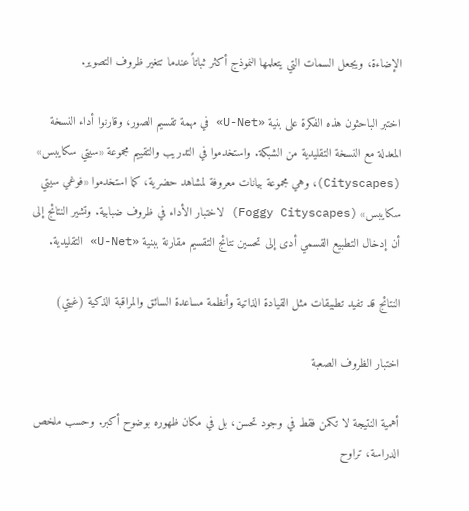الإضاءة، ويجعل السمات التي يتعلمها النموذج أكثر ثباتاً عندما تتغير ظروف التصوير.

اختبر الباحثون هذه الفكرة على بنية «U-Net» في مهمة تقسيم الصور، وقارنوا أداء النسخة المعدلة مع النسخة التقليدية من الشبكة. واستخدموا في التدريب والتقييم مجموعة «سيتي سكايبس» (Cityscapes)، وهي مجموعة بيانات معروفة لمشاهد حضرية، كما استخدموا «فوغي سيتي سكايبس» (Foggy Cityscapes) لاختبار الأداء في ظروف ضبابية. وتشير النتائج إلى أن إدخال التطبيع القسمي أدى إلى تحسين نتائج التقسيم مقارنة ببنية «U-Net» التقليدية.

النتائج قد تفيد تطبيقات مثل القيادة الذاتية وأنظمة مساعدة السائق والمراقبة الذكية (غيتي)

اختبار الظروف الصعبة

أهمية النتيجة لا تكمن فقط في وجود تحسن، بل في مكان ظهوره بوضوح أكبر. وحسب ملخص الدراسة، تراوح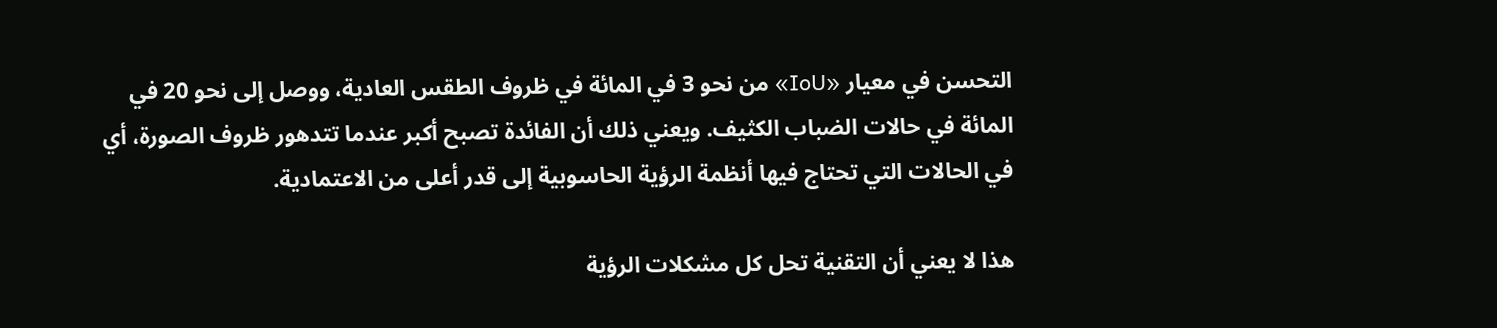التحسن في معيار «IoU» من نحو 3 في المائة في ظروف الطقس العادية، ووصل إلى نحو 20 في المائة في حالات الضباب الكثيف. ويعني ذلك أن الفائدة تصبح أكبر عندما تتدهور ظروف الصورة، أي في الحالات التي تحتاج فيها أنظمة الرؤية الحاسوبية إلى قدر أعلى من الاعتمادية.

هذا لا يعني أن التقنية تحل كل مشكلات الرؤية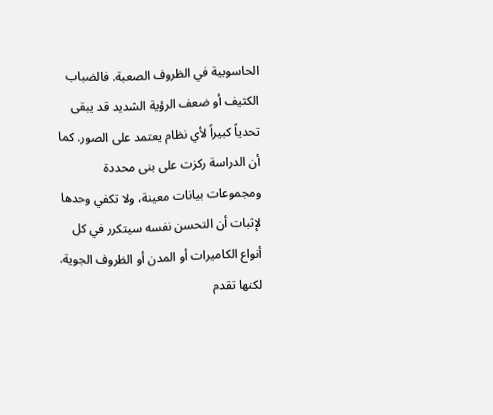الحاسوبية في الظروف الصعبة. فالضباب الكثيف أو ضعف الرؤية الشديد قد يبقى تحدياً كبيراً لأي نظام يعتمد على الصور. كما أن الدراسة ركزت على بنى محددة ومجموعات بيانات معينة، ولا تكفي وحدها لإثبات أن التحسن نفسه سيتكرر في كل أنواع الكاميرات أو المدن أو الظروف الجوية. لكنها تقدم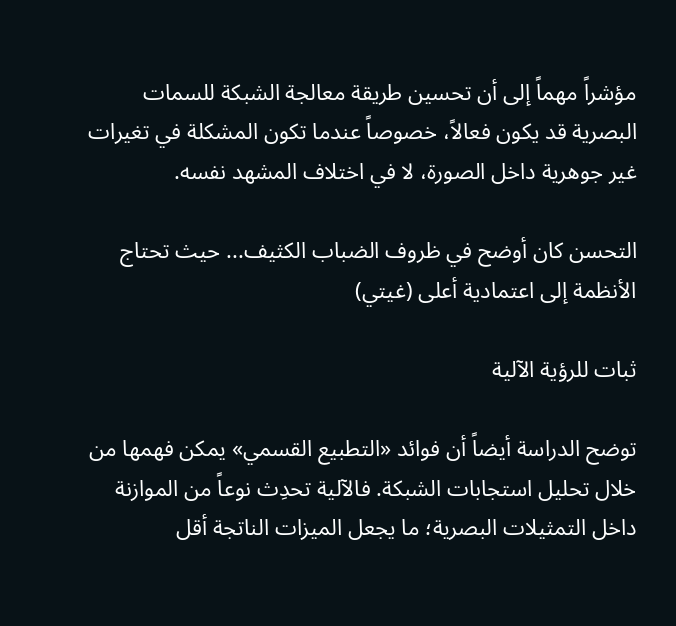مؤشراً مهماً إلى أن تحسين طريقة معالجة الشبكة للسمات البصرية قد يكون فعالاً، خصوصاً عندما تكون المشكلة في تغيرات غير جوهرية داخل الصورة، لا في اختلاف المشهد نفسه.

التحسن كان أوضح في ظروف الضباب الكثيف... حيث تحتاج الأنظمة إلى اعتمادية أعلى (غيتي)

ثبات للرؤية الآلية

توضح الدراسة أيضاً أن فوائد «التطبيع القسمي» يمكن فهمها من خلال تحليل استجابات الشبكة. فالآلية تحدِث نوعاً من الموازنة داخل التمثيلات البصرية؛ ما يجعل الميزات الناتجة أقل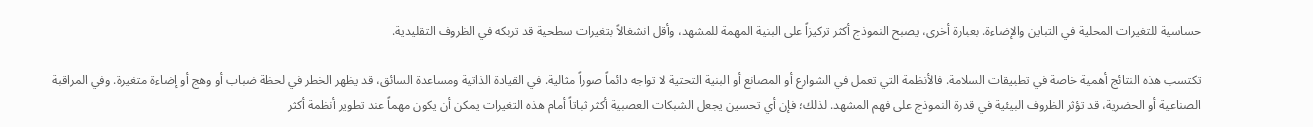حساسية للتغيرات المحلية في التباين والإضاءة. بعبارة أخرى، يصبح النموذج أكثر تركيزاً على البنية المهمة للمشهد، وأقل انشغالاً بتغيرات سطحية قد تربكه في الظروف التقليدية.

تكتسب هذه النتائج أهمية خاصة في تطبيقات السلامة. فالأنظمة التي تعمل في الشوارع أو المصانع أو البنية التحتية لا تواجه دائماً صوراً مثالية. في القيادة الذاتية ومساعدة السائق، قد يظهر الخطر في لحظة ضباب أو وهج أو إضاءة متغيرة. وفي المراقبة الصناعية أو الحضرية، قد تؤثر الظروف البيئية في قدرة النموذج على فهم المشهد. لذلك؛ فإن أي تحسين يجعل الشبكات العصبية أكثر ثباتاً أمام هذه التغيرات يمكن أن يكون مهماً عند تطوير أنظمة أكثر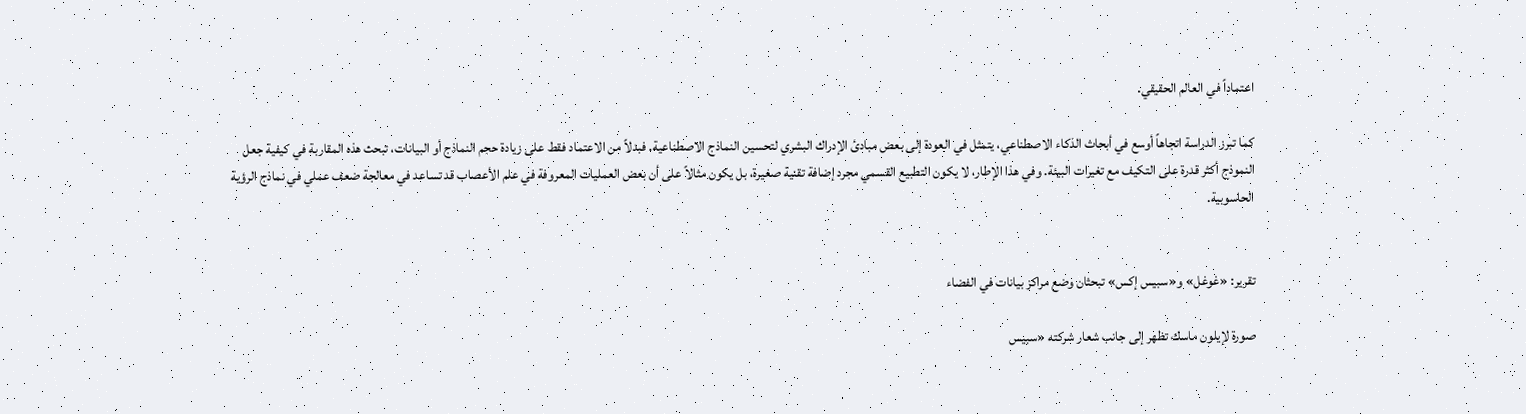اعتماداً في العالم الحقيقي.

كما تبرز الدراسة اتجاهاً أوسع في أبحاث الذكاء الاصطناعي، يتمثل في العودة إلى بعض مبادئ الإدراك البشري لتحسين النماذج الاصطناعية. فبدلاً من الاعتماد فقط على زيادة حجم النماذج أو البيانات، تبحث هذه المقاربة في كيفية جعل النموذج أكثر قدرة على التكيف مع تغيرات البيئة. وفي هذا الإطار، لا يكون التطبيع القسمي مجرد إضافة تقنية صغيرة، بل يكون مثالاً على أن بعض العمليات المعروفة في علم الأعصاب قد تساعد في معالجة ضعف عملي في نماذج الرؤية الحاسوبية.


تقرير: «غوغل» و«سبيس إكس» تبحثان وضع مراكز بيانات في الفضاء

صورة لإيلون ماسك تظهر إلى جانب شعار شركته «سبيس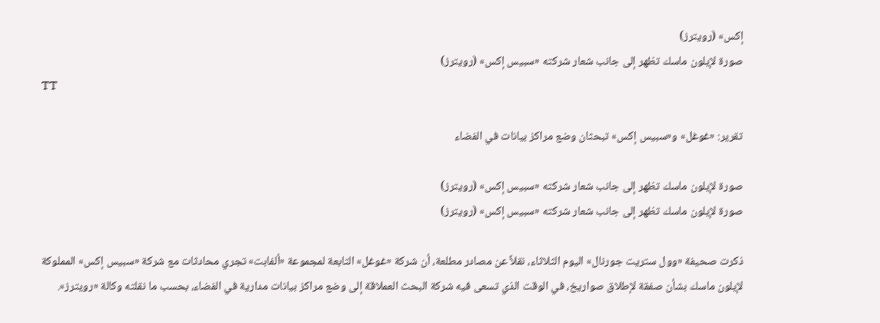إكس» (رويترز)
صورة لإيلون ماسك تظهر إلى جانب شعار شركته «سبيس إكس» (رويترز)
TT

تقرير: «غوغل» و«سبيس إكس» تبحثان وضع مراكز بيانات في الفضاء

صورة لإيلون ماسك تظهر إلى جانب شعار شركته «سبيس إكس» (رويترز)
صورة لإيلون ماسك تظهر إلى جانب شعار شركته «سبيس إكس» (رويترز)

ذكرت صحيفة «وول ستريت جورنال» اليوم الثلاثاء، نقلاً عن مصادر مطلعة، أن شركة «غوغل» التابعة لمجموعة «ألفابت» تجري محادثات مع شركة «سبيس إكس» المملوكة لإيلون ماسك بشأن صفقة لإطلاق صواريخ، في الوقت الذي تسعى فيه شركة البحث العملاقة إلى وضع مراكز بيانات مدارية في الفضاء، بحسب ما نقلته وكالة «رويترز».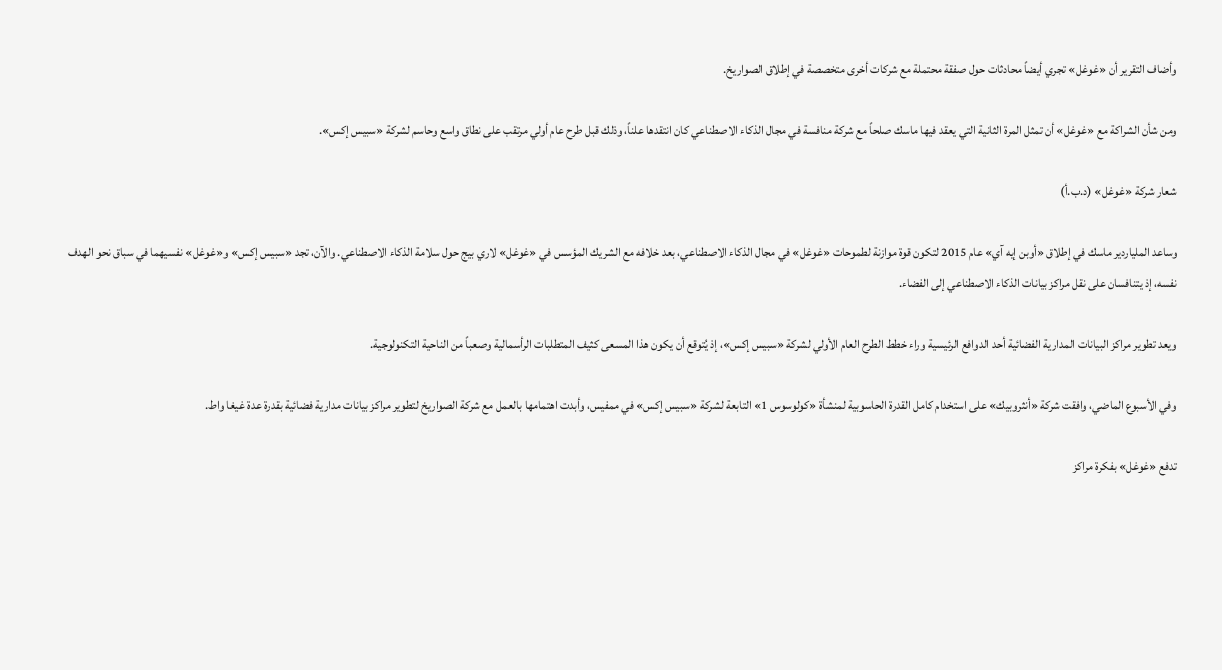وأضاف التقرير أن «غوغل» تجري أيضاً محادثات حول صفقة محتملة مع شركات أخرى متخصصة في إطلاق الصواريخ.

ومن شأن الشراكة ‌مع «غوغل» أن تمثل المرة الثانية التي يعقد فيها ماسك صلحاً مع شركة منافسة في مجال الذكاء الاصطناعي كان انتقدها علناً، وذلك قبل طرح عام أولي مرتقب على نطاق واسع وحاسم لشركة «سبيس إكس».

شعار شركة «غوغل» (د.ب.أ)

وساعد الملياردير ماسك في إطلاق «أوبن إيه آي» عام 2015 لتكون قوة موازنة لطموحات «غوغل» في مجال الذكاء الاصطناعي، ‌بعد خلافه مع الشريك المؤسس ‌في «غوغل» لاري بيج حول سلامة الذكاء الاصطناعي. والآن، ‌تجد «سبيس إكس» و«غوغل» نفسيهما في سباق ‌نحو الهدف نفسه، إذ يتنافسان على نقل مراكز بيانات الذكاء الاصطناعي إلى الفضاء.

ويعد تطوير مراكز البيانات المدارية الفضائية أحد الدوافع الرئيسية وراء خطط الطرح العام الأولي ‌لشركة «سبيس إكس»، إذ يُتوقع أن يكون هذا المسعى كثيف المتطلبات الرأسمالية وصعباً من الناحية التكنولوجية.

وفي الأسبوع الماضي، وافقت شركة «أنثروبيك» على استخدام كامل القدرة الحاسوبية لمنشأة «كولوسوس 1» التابعة لشركة «سبيس إكس» في ممفيس، وأبدت اهتمامها بالعمل مع شركة الصواريخ لتطوير مراكز بيانات مدارية فضائية بقدرة عدة غيغا واط.

تدفع «غوغل» بفكرة مراكز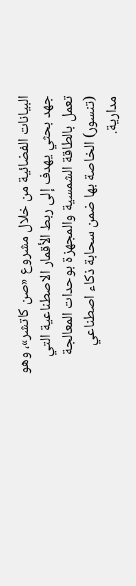البيانات الفضائية من خلال مشروع «صن كاتشر»، وهو جهد بحثي يهدف إلى ربط الأقمار الاصطناعية التي تعمل بالطاقة الشمسية والمجهزة بوحدات المعالجة (تنسور) الخاصة بها ضمن سحابة ذكاء اصطناعي مدارية.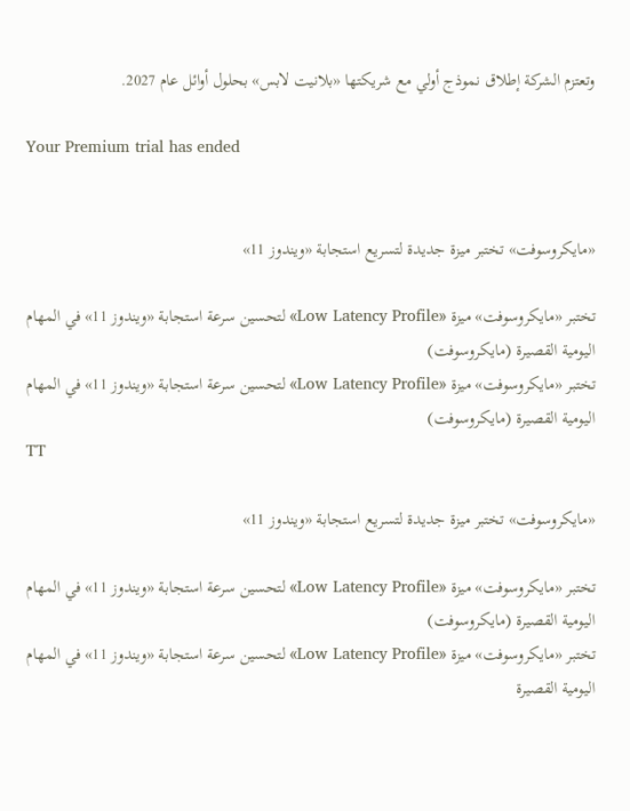وتعتزم الشركة إطلاق نموذج أولي مع شريكتها «بلانيت لابس» بحلول أوائل عام 2027.

Your Premium trial has ended


«مايكروسوفت» تختبر ميزة جديدة لتسريع استجابة «ويندوز 11»

تختبر «مايكروسوفت» ميزة «Low Latency Profile» لتحسين سرعة استجابة «ويندوز 11» في المهام اليومية القصيرة (مايكروسوفت)
تختبر «مايكروسوفت» ميزة «Low Latency Profile» لتحسين سرعة استجابة «ويندوز 11» في المهام اليومية القصيرة (مايكروسوفت)
TT

«مايكروسوفت» تختبر ميزة جديدة لتسريع استجابة «ويندوز 11»

تختبر «مايكروسوفت» ميزة «Low Latency Profile» لتحسين سرعة استجابة «ويندوز 11» في المهام اليومية القصيرة (مايكروسوفت)
تختبر «مايكروسوفت» ميزة «Low Latency Profile» لتحسين سرعة استجابة «ويندوز 11» في المهام اليومية القصيرة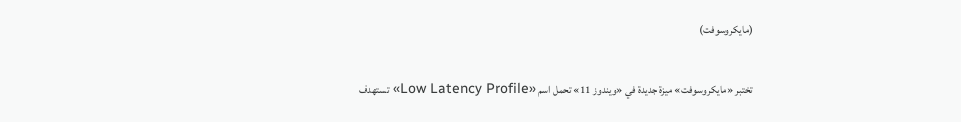(مايكروسوفت)

تختبر «مايكروسوفت» ميزة جديدة في «ويندوز 11» تحمل اسم «Low Latency Profile» تستهدف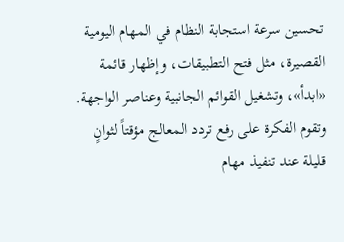تحسين سرعة استجابة النظام في المهام اليومية القصيرة، مثل فتح التطبيقات، وإظهار قائمة «ابدأ»، وتشغيل القوائم الجانبية وعناصر الواجهة. وتقوم الفكرة على رفع تردد المعالج مؤقتاً لثوانٍ قليلة عند تنفيذ مهام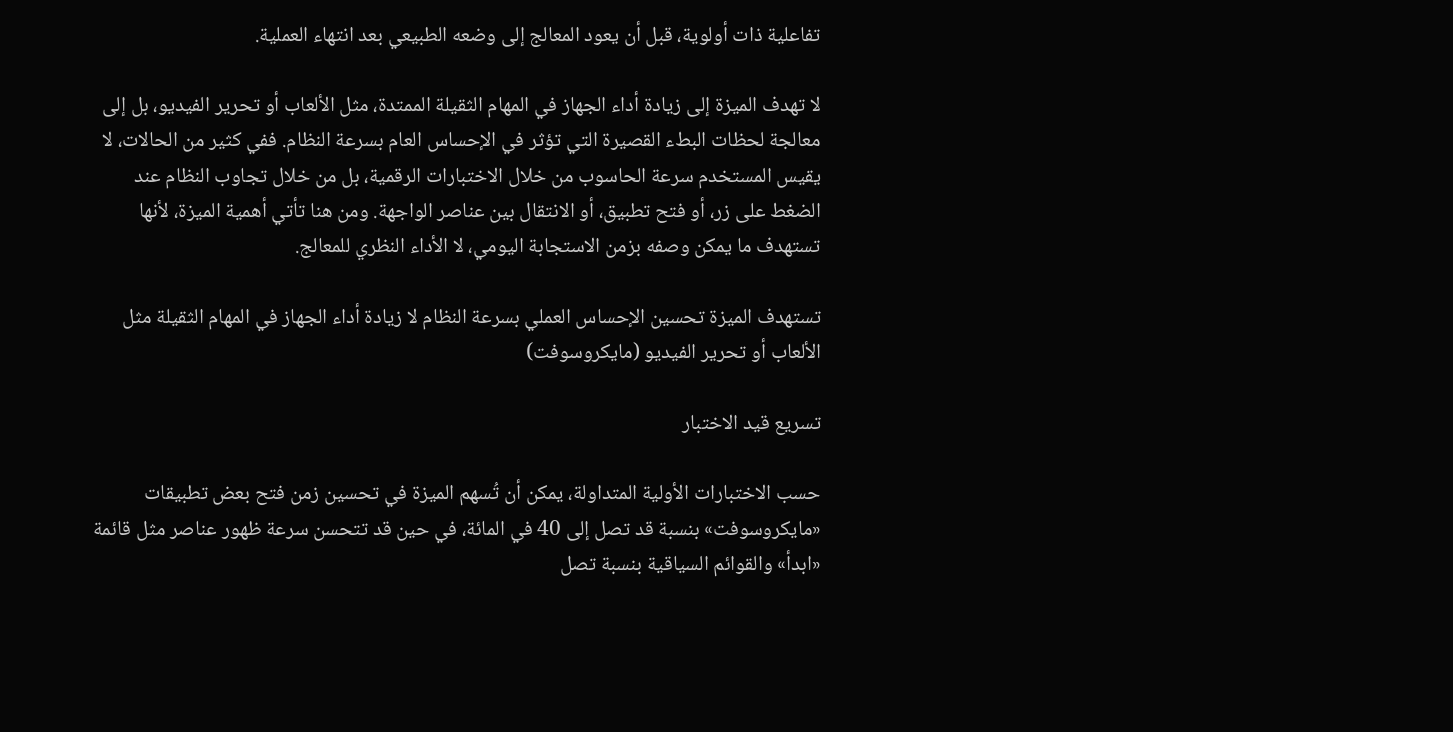تفاعلية ذات أولوية، قبل أن يعود المعالج إلى وضعه الطبيعي بعد انتهاء العملية.

لا تهدف الميزة إلى زيادة أداء الجهاز في المهام الثقيلة الممتدة، مثل الألعاب أو تحرير الفيديو، بل إلى معالجة لحظات البطء القصيرة التي تؤثر في الإحساس العام بسرعة النظام. ففي كثير من الحالات، لا يقيس المستخدم سرعة الحاسوب من خلال الاختبارات الرقمية، بل من خلال تجاوب النظام عند الضغط على زر، أو فتح تطبيق، أو الانتقال بين عناصر الواجهة. ومن هنا تأتي أهمية الميزة، لأنها تستهدف ما يمكن وصفه بزمن الاستجابة اليومي، لا الأداء النظري للمعالج.

تستهدف الميزة تحسين الإحساس العملي بسرعة النظام لا زيادة أداء الجهاز في المهام الثقيلة مثل الألعاب أو تحرير الفيديو (مايكروسوفت)

تسريع قيد الاختبار

حسب الاختبارات الأولية المتداولة، يمكن أن تُسهم الميزة في تحسين زمن فتح بعض تطبيقات «مايكروسوفت» بنسبة قد تصل إلى 40 في المائة، في حين قد تتحسن سرعة ظهور عناصر مثل قائمة «ابدأ» والقوائم السياقية بنسبة تصل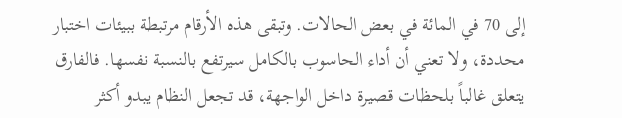إلى 70 في المائة في بعض الحالات. وتبقى هذه الأرقام مرتبطة ببيئات اختبار محددة، ولا تعني أن أداء الحاسوب بالكامل سيرتفع بالنسبة نفسها. فالفارق يتعلق غالباً بلحظات قصيرة داخل الواجهة، قد تجعل النظام يبدو أكثر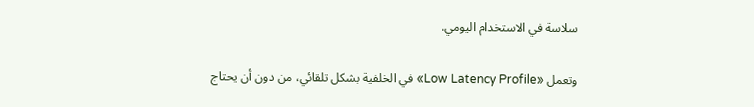سلاسة في الاستخدام اليومي.

وتعمل «Low Latency Profile» في الخلفية بشكل تلقائي، من دون أن يحتاج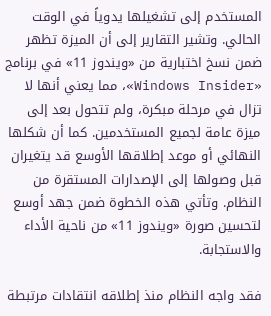المستخدم إلى تشغيلها يدوياً في الوقت الحالي. وتشير التقارير إلى أن الميزة تظهر ضمن نسخ اختبارية من «ويندوز 11» في برنامج «Windows Insider»، مما يعني أنها لا تزال في مرحلة مبكرة، ولم تتحول بعد إلى ميزة عامة لجميع المستخدمين. كما أن شكلها النهائي أو موعد إطلاقها الأوسع قد يتغيران قبل وصولها إلى الإصدارات المستقرة من النظام. وتأتي هذه الخطوة ضمن جهد أوسع لتحسين صورة «ويندوز 11» من ناحية الأداء والاستجابة.

فقد واجه النظام منذ إطلاقه انتقادات مرتبطة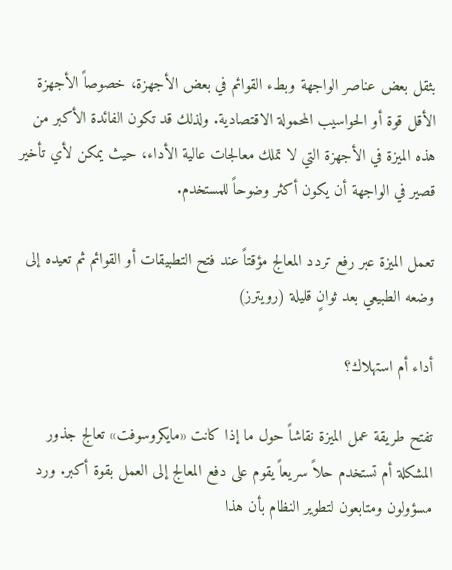بثقل بعض عناصر الواجهة وبطء القوائم في بعض الأجهزة، خصوصاً الأجهزة الأقل قوة أو الحواسيب المحمولة الاقتصادية. ولذلك قد تكون الفائدة الأكبر من هذه الميزة في الأجهزة التي لا تملك معالجات عالية الأداء، حيث يمكن لأي تأخير قصير في الواجهة أن يكون أكثر وضوحاً للمستخدم.

تعمل الميزة عبر رفع تردد المعالج مؤقتاً عند فتح التطبيقات أو القوائم ثم تعيده إلى وضعه الطبيعي بعد ثوانٍ قليلة (رويترز)

أداء أم استهلاك؟

تفتح طريقة عمل الميزة نقاشاً حول ما إذا كانت «مايكروسوفت» تعالج جذور المشكلة أم تستخدم حلاً سريعاً يقوم على دفع المعالج إلى العمل بقوة أكبر. ورد مسؤولون ومتابعون لتطوير النظام بأن هذا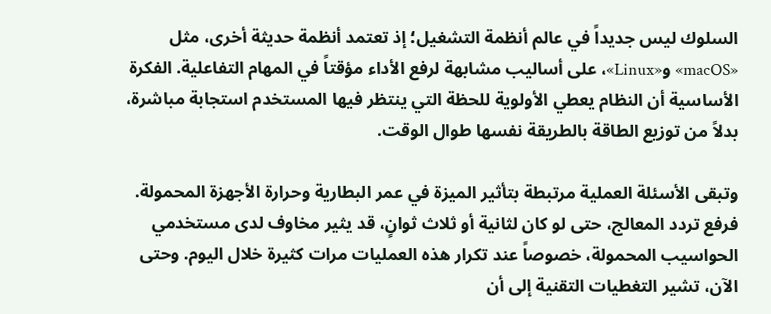السلوك ليس جديداً في عالم أنظمة التشغيل؛ إذ تعتمد أنظمة حديثة أخرى، مثل «macOS» و«Linux»، على أساليب مشابهة لرفع الأداء مؤقتاً في المهام التفاعلية. الفكرة الأساسية أن النظام يعطي الأولوية للحظة التي ينتظر فيها المستخدم استجابة مباشرة، بدلاً من توزيع الطاقة بالطريقة نفسها طوال الوقت.

وتبقى الأسئلة العملية مرتبطة بتأثير الميزة في عمر البطارية وحرارة الأجهزة المحمولة. فرفع تردد المعالج، حتى لو كان لثانية أو ثلاث ثوانٍ، قد يثير مخاوف لدى مستخدمي الحواسيب المحمولة، خصوصاً عند تكرار هذه العمليات مرات كثيرة خلال اليوم. وحتى الآن، تشير التغطيات التقنية إلى أن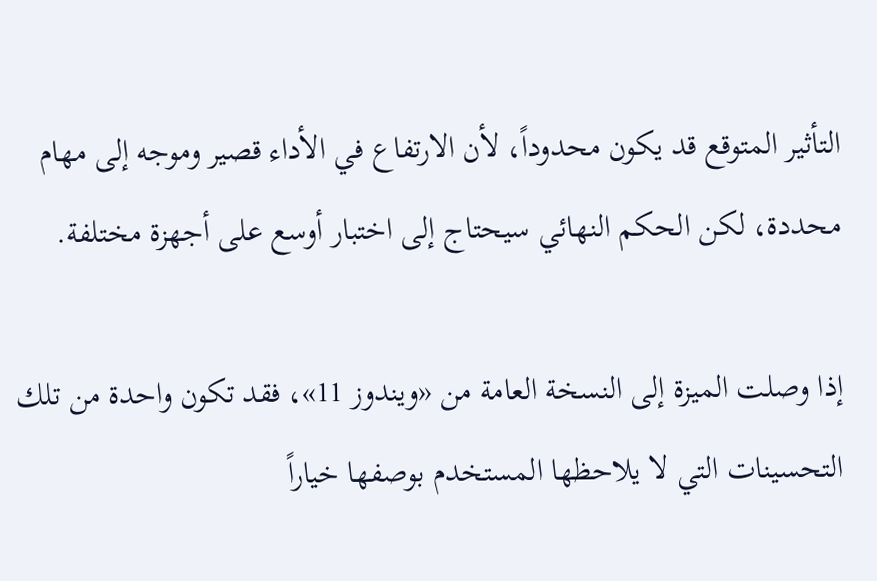التأثير المتوقع قد يكون محدوداً، لأن الارتفاع في الأداء قصير وموجه إلى مهام محددة، لكن الحكم النهائي سيحتاج إلى اختبار أوسع على أجهزة مختلفة.

إذا وصلت الميزة إلى النسخة العامة من «ويندوز 11»، فقد تكون واحدة من تلك التحسينات التي لا يلاحظها المستخدم بوصفها خياراً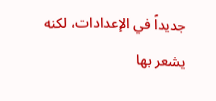جديداً في الإعدادات، لكنه يشعر بها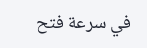في سرعة فتح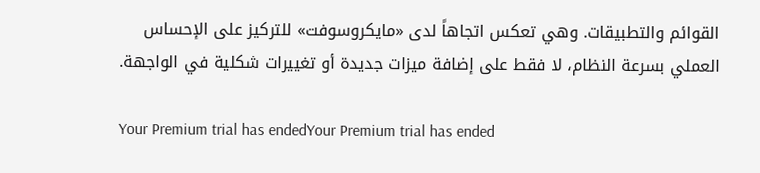القوائم والتطبيقات. وهي تعكس اتجاهاً لدى «مايكروسوفت» للتركيز على الإحساس العملي بسرعة النظام، لا فقط على إضافة ميزات جديدة أو تغييرات شكلية في الواجهة.

Your Premium trial has endedYour Premium trial has ended